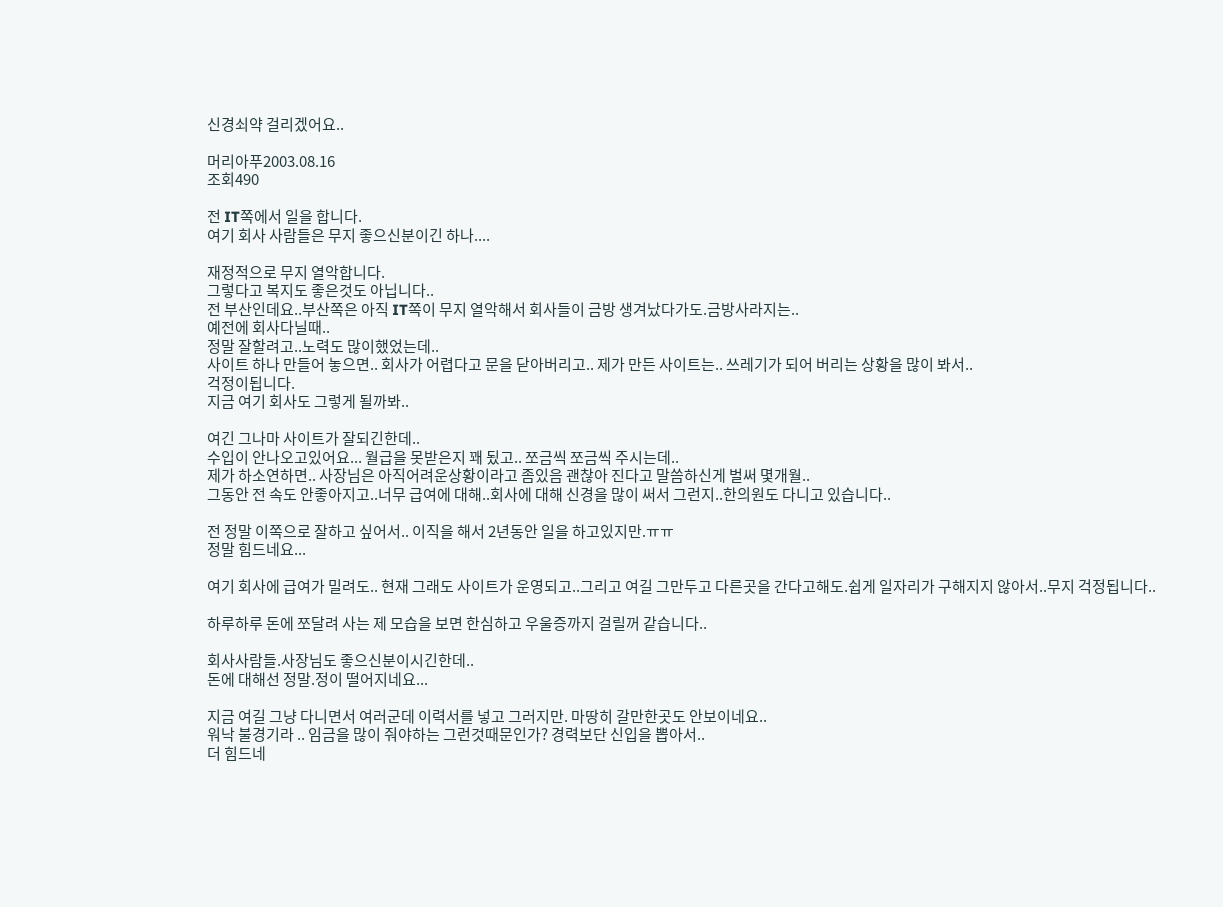신경쇠약 걸리겠어요..

머리아푸2003.08.16
조회490

전 IT쪽에서 일을 합니다.
여기 회사 사람들은 무지 좋으신분이긴 하나....

재정적으로 무지 열악합니다.
그렇다고 복지도 좋은것도 아닙니다..
전 부산인데요..부산쪽은 아직 IT쪽이 무지 열악해서 회사들이 금방 생겨났다가도.금방사라지는..
예전에 회사다닐때..
정말 잘할려고..노력도 많이했었는데..
사이트 하나 만들어 놓으면.. 회사가 어렵다고 문을 닫아버리고.. 제가 만든 사이트는.. 쓰레기가 되어 버리는 상황을 많이 봐서..
걱정이됩니다.
지금 여기 회사도 그렇게 될까봐..

여긴 그나마 사이트가 잘되긴한데..
수입이 안나오고있어요... 월급을 못받은지 꽤 됬고.. 쪼금씩 쪼금씩 주시는데..
제가 하소연하면.. 사장님은 아직어려운상황이라고 좀있음 괜찮아 진다고 말씀하신게 벌써 몇개월..
그동안 전 속도 안좋아지고..너무 급여에 대해..회사에 대해 신경을 많이 써서 그런지..한의원도 다니고 있습니다..

전 정말 이쪽으로 잘하고 싶어서.. 이직을 해서 2년동안 일을 하고있지만.ㅠㅠ
정말 힘드네요...

여기 회사에 급여가 밀려도.. 현재 그래도 사이트가 운영되고..그리고 여길 그만두고 다른곳을 간다고해도.쉽게 일자리가 구해지지 않아서..무지 걱정됩니다..

하루하루 돈에 쪼달려 사는 제 모습을 보면 한심하고 우울증까지 걸릴꺼 같습니다..

회사사람들.사장님도 좋으신분이시긴한데..
돈에 대해선 정말.정이 떨어지네요...

지금 여길 그냥 다니면서 여러군데 이력서를 넣고 그러지만. 마땅히 갈만한곳도 안보이네요..
워낙 불경기라 .. 임금을 많이 줘야하는 그런것때문인가? 경력보단 신입을 뽑아서..
더 힘드네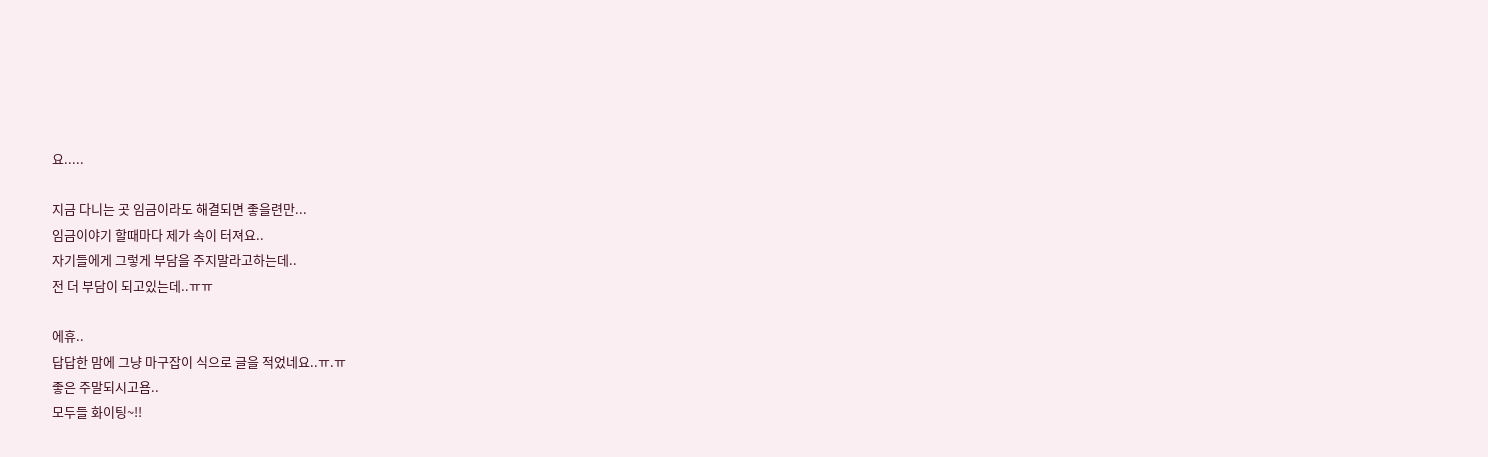요.....

지금 다니는 곳 임금이라도 해결되면 좋을련만...
임금이야기 할때마다 제가 속이 터져요..
자기들에게 그렇게 부담을 주지말라고하는데..
전 더 부담이 되고있는데..ㅠㅠ

에휴..
답답한 맘에 그냥 마구잡이 식으로 글을 적었네요..ㅠ.ㅠ
좋은 주말되시고욤..
모두들 화이팅~!!